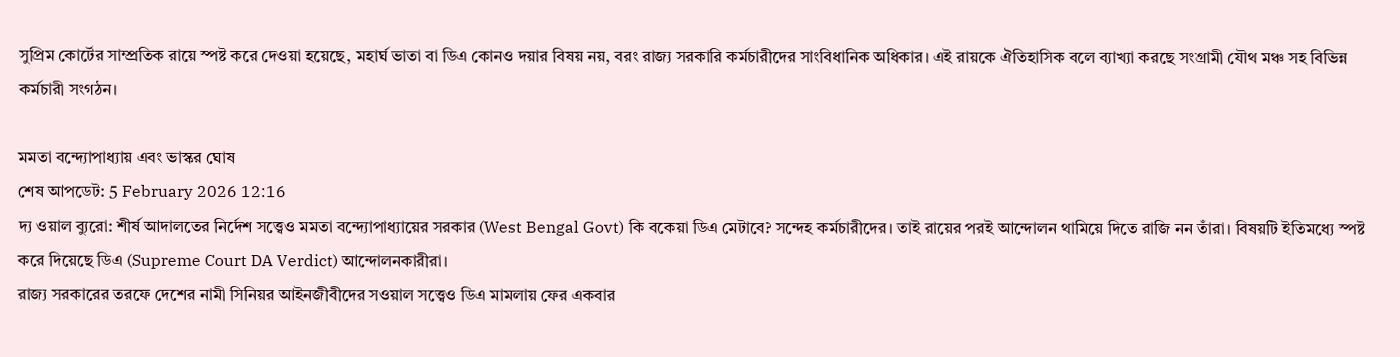সুপ্রিম কোর্টের সাম্প্রতিক রায়ে স্পষ্ট করে দেওয়া হয়েছে, মহার্ঘ ভাতা বা ডিএ কোনও দয়ার বিষয় নয়, বরং রাজ্য সরকারি কর্মচারীদের সাংবিধানিক অধিকার। এই রায়কে ঐতিহাসিক বলে ব্যাখ্যা করছে সংগ্রামী যৌথ মঞ্চ সহ বিভিন্ন কর্মচারী সংগঠন।

মমতা বন্দ্যোপাধ্যায় এবং ভাস্কর ঘোষ
শেষ আপডেট: 5 February 2026 12:16
দ্য ওয়াল ব্যুরো: শীর্ষ আদালতের নির্দেশ সত্ত্বেও মমতা বন্দ্যোপাধ্যায়ের সরকার (West Bengal Govt) কি বকেয়া ডিএ মেটাবে? সন্দেহ কর্মচারীদের। তাই রায়ের পরই আন্দোলন থামিয়ে দিতে রাজি নন তাঁরা। বিষয়টি ইতিমধ্যে স্পষ্ট করে দিয়েছে ডিএ (Supreme Court DA Verdict) আন্দোলনকারীরা।
রাজ্য সরকারের তরফে দেশের নামী সিনিয়র আইনজীবীদের সওয়াল সত্ত্বেও ডিএ মামলায় ফের একবার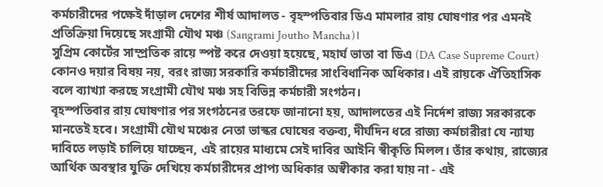কর্মচারীদের পক্ষেই দাঁড়াল দেশের শীর্ষ আদালত - বৃহস্পতিবার ডিএ মামলার রায় ঘোষণার পর এমনই প্রতিক্রিয়া দিয়েছে সংগ্রামী যৌথ মঞ্চ (Sangrami Joutho Mancha)।
সুপ্রিম কোর্টের সাম্প্রতিক রায়ে স্পষ্ট করে দেওয়া হয়েছে, মহার্ঘ ভাতা বা ডিএ (DA Case Supreme Court) কোনও দয়ার বিষয় নয়, বরং রাজ্য সরকারি কর্মচারীদের সাংবিধানিক অধিকার। এই রায়কে ঐতিহাসিক বলে ব্যাখ্যা করছে সংগ্রামী যৌথ মঞ্চ সহ বিভিন্ন কর্মচারী সংগঠন।
বৃহস্পতিবার রায় ঘোষণার পর সংগঠনের তরফে জানানো হয়, আদালতের এই নির্দেশ রাজ্য সরকারকে মানতেই হবে। সংগ্রামী যৌথ মঞ্চের নেতা ভাস্কর ঘোষের বক্তব্য, দীর্ঘদিন ধরে রাজ্য কর্মচারীরা যে ন্যায্য দাবিতে লড়াই চালিয়ে যাচ্ছেন, এই রায়ের মাধ্যমে সেই দাবির আইনি স্বীকৃতি মিলল। তাঁর কথায়, রাজ্যের আর্থিক অবস্থার যুক্তি দেখিয়ে কর্মচারীদের প্রাপ্য অধিকার অস্বীকার করা যায় না - এই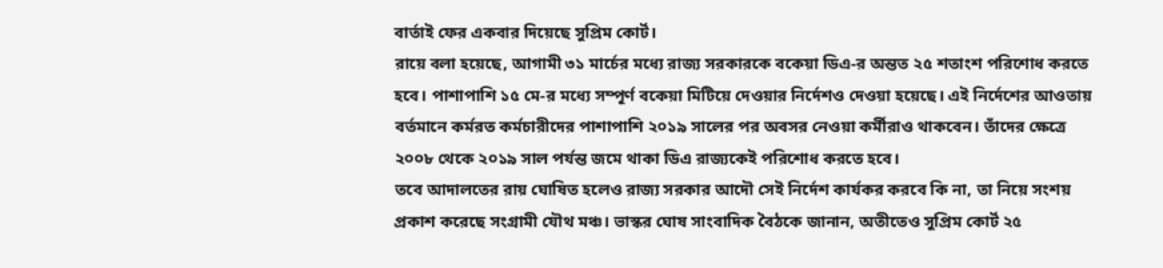বার্তাই ফের একবার দিয়েছে সুপ্রিম কোর্ট।
রায়ে বলা হয়েছে, আগামী ৩১ মার্চের মধ্যে রাজ্য সরকারকে বকেয়া ডিএ-র অন্তত ২৫ শতাংশ পরিশোধ করতে হবে। পাশাপাশি ১৫ মে-র মধ্যে সম্পূর্ণ বকেয়া মিটিয়ে দেওয়ার নির্দেশও দেওয়া হয়েছে। এই নির্দেশের আওতায় বর্তমানে কর্মরত কর্মচারীদের পাশাপাশি ২০১৯ সালের পর অবসর নেওয়া কর্মীরাও থাকবেন। তাঁদের ক্ষেত্রে ২০০৮ থেকে ২০১৯ সাল পর্যন্ত জমে থাকা ডিএ রাজ্যকেই পরিশোধ করতে হবে।
তবে আদালতের রায় ঘোষিত হলেও রাজ্য সরকার আদৌ সেই নির্দেশ কার্যকর করবে কি না, তা নিয়ে সংশয় প্রকাশ করেছে সংগ্রামী যৌথ মঞ্চ। ভাস্কর ঘোষ সাংবাদিক বৈঠকে জানান, অতীতেও সুপ্রিম কোর্ট ২৫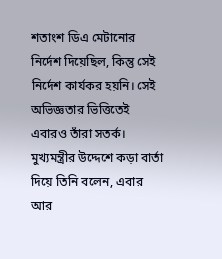শতাংশ ডিএ মেটানোর নির্দেশ দিয়েছিল, কিন্তু সেই নির্দেশ কার্যকর হয়নি। সেই অভিজ্ঞতার ভিত্তিতেই এবারও তাঁরা সতর্ক। মুখ্যমন্ত্রীর উদ্দেশে কড়া বার্তা দিয়ে তিনি বলেন, এবার আর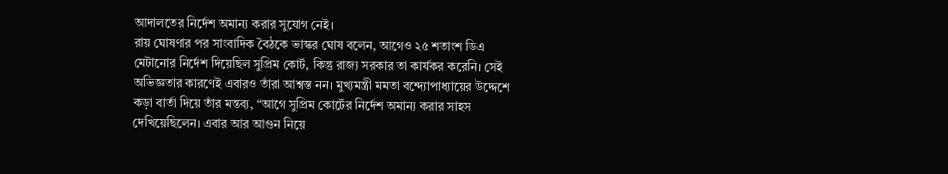আদালতের নির্দেশ অমান্য করার সুযোগ নেই।
রায় ঘোষণার পর সাংবাদিক বৈঠকে ভাস্কর ঘোষ বলেন, আগেও ২৫ শতাংশ ডিএ মেটানোর নির্দেশ দিয়েছিল সুপ্রিম কোর্ট, কিন্তু রাজ্য সরকার তা কার্যকর করেনি। সেই অভিজ্ঞতার কারণেই এবারও তাঁরা আশ্বস্ত নন। মুখ্যমন্ত্রী মমতা বন্দ্যোপাধ্যায়ের উদ্দেশে কড়া বার্তা দিয়ে তাঁর মন্তব্য, “আগে সুপ্রিম কোর্টের নির্দেশ অমান্য করার সাহস দেখিয়েছিলেন। এবার আর আগুন নিয়ে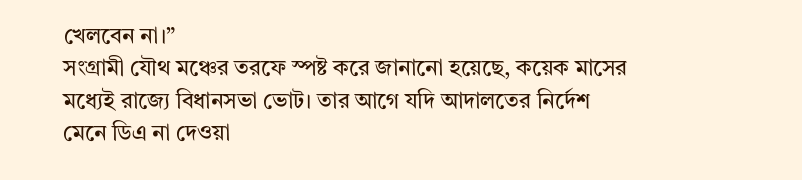খেলবেন না।”
সংগ্রামী যৌথ মঞ্চের তরফে স্পষ্ট করে জানানো হয়েছে, কয়েক মাসের মধ্যেই রাজ্যে বিধানসভা ভোট। তার আগে যদি আদালতের নির্দেশ মেনে ডিএ না দেওয়া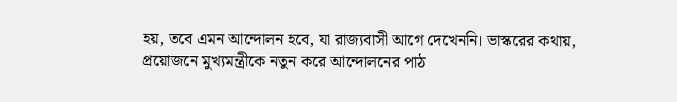হয়, তবে এমন আন্দোলন হবে, যা রাজ্যবাসী আগে দেখেননি। ভাস্করের কথায়, প্রয়োজনে মুখ্যমন্ত্রীকে নতুন করে আন্দোলনের পাঠ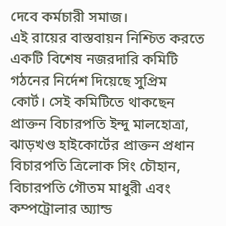দেবে কর্মচারী সমাজ।
এই রায়ের বাস্তবায়ন নিশ্চিত করতে একটি বিশেষ নজরদারি কমিটি গঠনের নির্দেশ দিয়েছে সুপ্রিম কোর্ট। সেই কমিটিতে থাকছেন প্রাক্তন বিচারপতি ইন্দু মালহোত্রা, ঝাড়খণ্ড হাইকোর্টের প্রাক্তন প্রধান বিচারপতি ত্রিলোক সিং চৌহান, বিচারপতি গৌতম মাধুরী এবং কম্পট্রোলার অ্যান্ড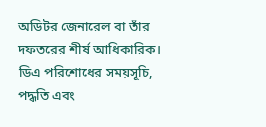অডিটর জেনারেল বা তাঁর দফতরের শীর্ষ আধিকারিক। ডিএ পরিশোধের সময়সূচি, পদ্ধতি এবং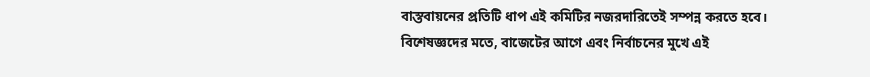বাস্তবায়নের প্রতিটি ধাপ এই কমিটির নজরদারিতেই সম্পন্ন করতে হবে।
বিশেষজ্ঞদের মতে, বাজেটের আগে এবং নির্বাচনের মুখে এই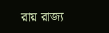রায় রাজ্য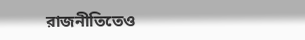রাজনীতিতেও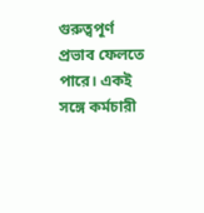গুরুত্বপূর্ণ প্রভাব ফেলতে পারে। একই সঙ্গে কর্মচারী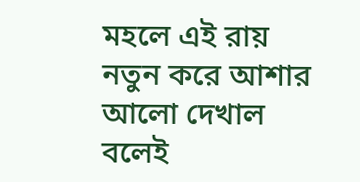মহলে এই রায় নতুন করে আশার আলো দেখাল বলেই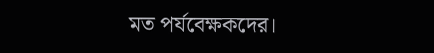মত পর্যবেক্ষকদের।